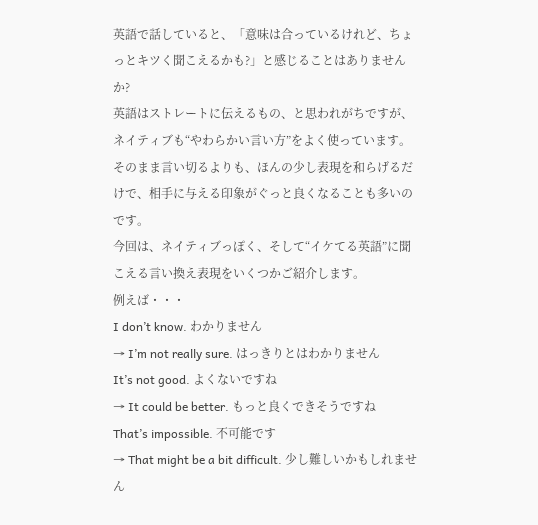英語で話していると、「意味は合っているけれど、ちょっとキツく聞こえるかも?」と感じることはありませんか?
英語はストレートに伝えるもの、と思われがちですが、ネイティブも“やわらかい言い方”をよく使っています。
そのまま言い切るよりも、ほんの少し表現を和らげるだけで、相手に与える印象がぐっと良くなることも多いのです。
今回は、ネイティブっぽく、そして“イケてる英語”に聞こえる言い換え表現をいくつかご紹介します。
例えば・・・
I don’t know. わかりません
→ I’m not really sure. はっきりとはわかりません
It’s not good. よくないですね
→ It could be better. もっと良くできそうですね
That’s impossible. 不可能です
→ That might be a bit difficult. 少し難しいかもしれません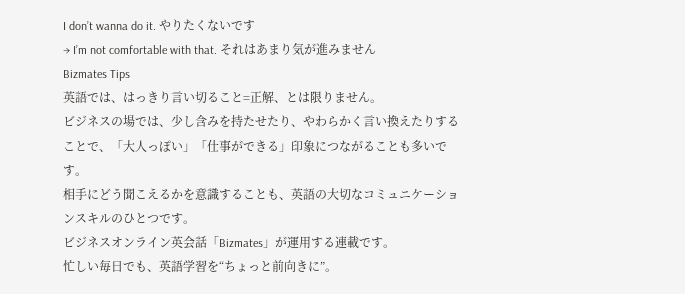I don’t wanna do it. やりたくないです
→ I’m not comfortable with that. それはあまり気が進みません
Bizmates Tips
英語では、はっきり言い切ること=正解、とは限りません。
ビジネスの場では、少し含みを持たせたり、やわらかく言い換えたりすることで、「大人っぽい」「仕事ができる」印象につながることも多いです。
相手にどう聞こえるかを意識することも、英語の大切なコミュニケーションスキルのひとつです。
ビジネスオンライン英会話「Bizmates」が運用する連載です。
忙しい毎日でも、英語学習を“ちょっと前向きに”。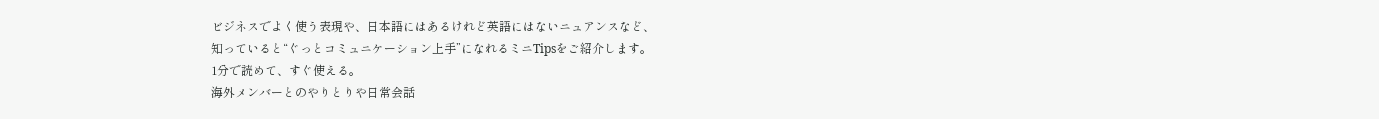ビジネスでよく使う表現や、日本語にはあるけれど英語にはないニュアンスなど、
知っていると“ぐっとコミュニケーション上手”になれるミニTipsをご紹介します。
1分で読めて、すぐ使える。
海外メンバーとのやりとりや日常会話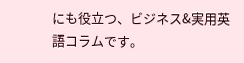にも役立つ、ビジネス&実用英語コラムです。